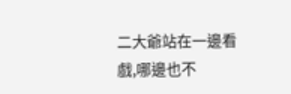二大爺站在一邊看戲,哪邊也不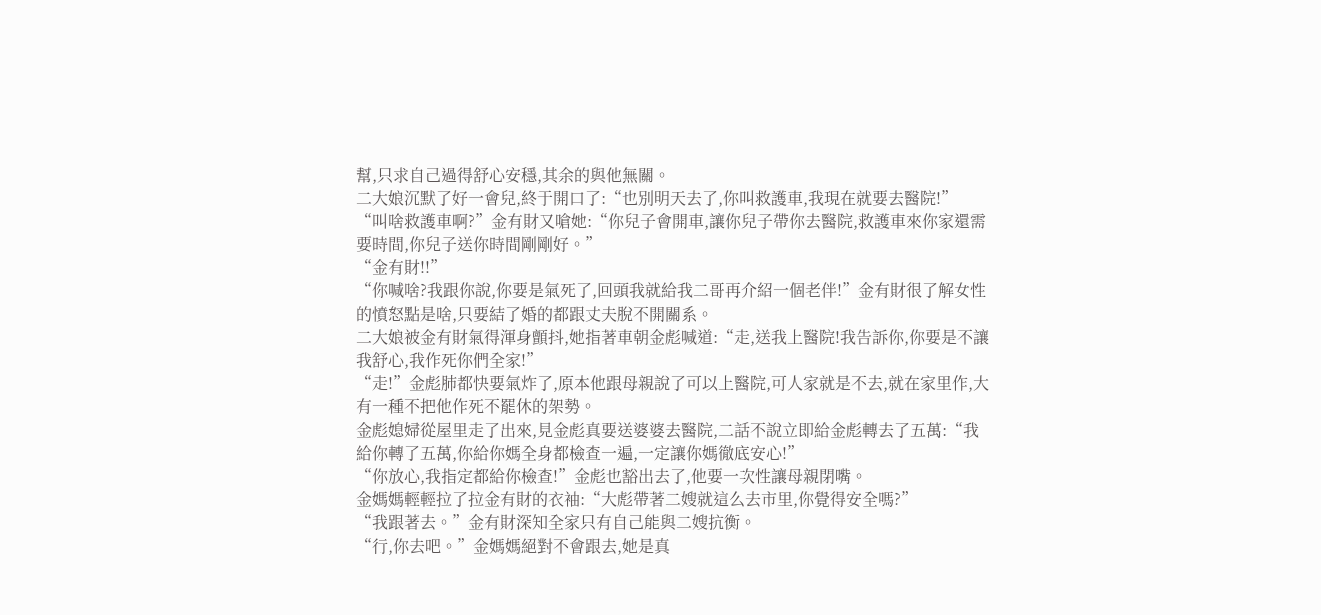幫,只求自己過得舒心安穩,其余的與他無關。
二大娘沉默了好一會兒,終于開口了:“也別明天去了,你叫救護車,我現在就要去醫院!”
“叫啥救護車啊?”金有財又嗆她:“你兒子會開車,讓你兒子帶你去醫院,救護車來你家還需要時間,你兒子送你時間剛剛好。”
“金有財!!”
“你喊啥?我跟你說,你要是氣死了,回頭我就給我二哥再介紹一個老伴!”金有財很了解女性的憤怒點是啥,只要結了婚的都跟丈夫脫不開關系。
二大娘被金有財氣得渾身顫抖,她指著車朝金彪喊道:“走,送我上醫院!我告訴你,你要是不讓我舒心,我作死你們全家!”
“走!”金彪肺都快要氣炸了,原本他跟母親說了可以上醫院,可人家就是不去,就在家里作,大有一種不把他作死不罷休的架勢。
金彪媳婦從屋里走了出來,見金彪真要送婆婆去醫院,二話不說立即給金彪轉去了五萬:“我給你轉了五萬,你給你媽全身都檢查一遍,一定讓你媽徹底安心!”
“你放心,我指定都給你檢查!”金彪也豁出去了,他要一次性讓母親閉嘴。
金媽媽輕輕拉了拉金有財的衣袖:“大彪帶著二嫂就這么去市里,你覺得安全嗎?”
“我跟著去。”金有財深知全家只有自己能與二嫂抗衡。
“行,你去吧。”金媽媽絕對不會跟去,她是真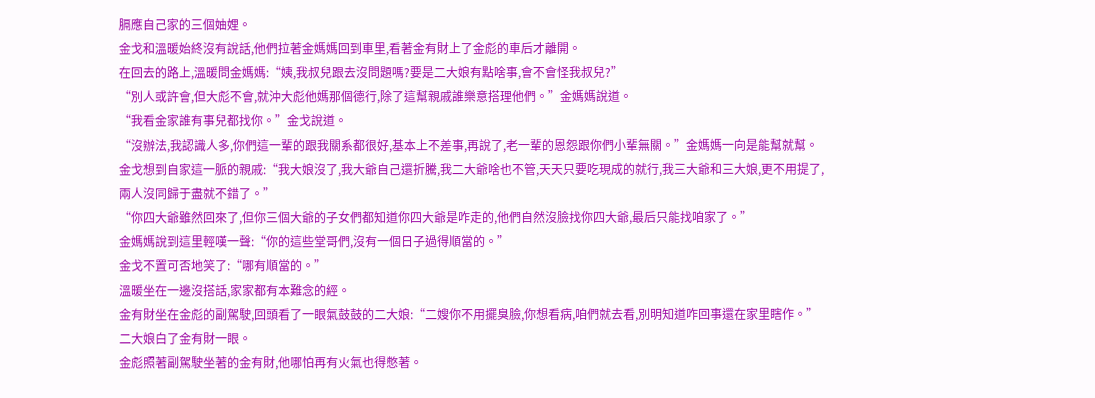膈應自己家的三個妯娌。
金戈和溫暖始終沒有說話,他們拉著金媽媽回到車里,看著金有財上了金彪的車后才離開。
在回去的路上,溫暖問金媽媽:“姨,我叔兒跟去沒問題嗎?要是二大娘有點啥事,會不會怪我叔兒?”
“別人或許會,但大彪不會,就沖大彪他媽那個德行,除了這幫親戚誰樂意搭理他們。”金媽媽說道。
“我看金家誰有事兒都找你。”金戈說道。
“沒辦法,我認識人多,你們這一輩的跟我關系都很好,基本上不差事,再說了,老一輩的恩怨跟你們小輩無關。”金媽媽一向是能幫就幫。
金戈想到自家這一脈的親戚:“我大娘沒了,我大爺自己還折騰,我二大爺啥也不管,天天只要吃現成的就行,我三大爺和三大娘,更不用提了,兩人沒同歸于盡就不錯了。”
“你四大爺雖然回來了,但你三個大爺的子女們都知道你四大爺是咋走的,他們自然沒臉找你四大爺,最后只能找咱家了。”
金媽媽說到這里輕嘆一聲:“你的這些堂哥們,沒有一個日子過得順當的。”
金戈不置可否地笑了:“哪有順當的。”
溫暖坐在一邊沒搭話,家家都有本難念的經。
金有財坐在金彪的副駕駛,回頭看了一眼氣鼓鼓的二大娘:“二嫂你不用擺臭臉,你想看病,咱們就去看,別明知道咋回事還在家里瞎作。”
二大娘白了金有財一眼。
金彪照著副駕駛坐著的金有財,他哪怕再有火氣也得憋著。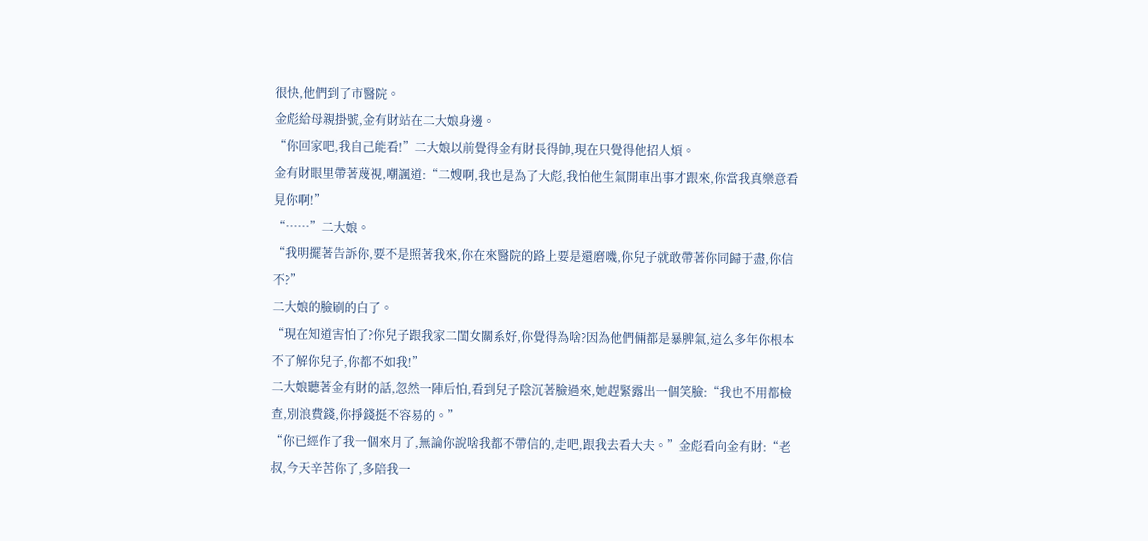很快,他們到了市醫院。
金彪給母親掛號,金有財站在二大娘身邊。
“你回家吧,我自己能看!”二大娘以前覺得金有財長得帥,現在只覺得他招人煩。
金有財眼里帶著蔑視,嘲諷道:“二嫂啊,我也是為了大彪,我怕他生氣開車出事才跟來,你當我真樂意看見你啊!”
“……”二大娘。
“我明擺著告訴你,要不是照著我來,你在來醫院的路上要是還磨嘰,你兒子就敢帶著你同歸于盡,你信不?”
二大娘的臉刷的白了。
“現在知道害怕了?你兒子跟我家二閨女關系好,你覺得為啥?因為他們倆都是暴脾氣,這么多年你根本不了解你兒子,你都不如我!”
二大娘聽著金有財的話,忽然一陣后怕,看到兒子陰沉著臉過來,她趕緊露出一個笑臉:“我也不用都檢查,別浪費錢,你掙錢挺不容易的。”
“你已經作了我一個來月了,無論你說啥我都不帶信的,走吧,跟我去看大夫。”金彪看向金有財:“老叔,今天辛苦你了,多陪我一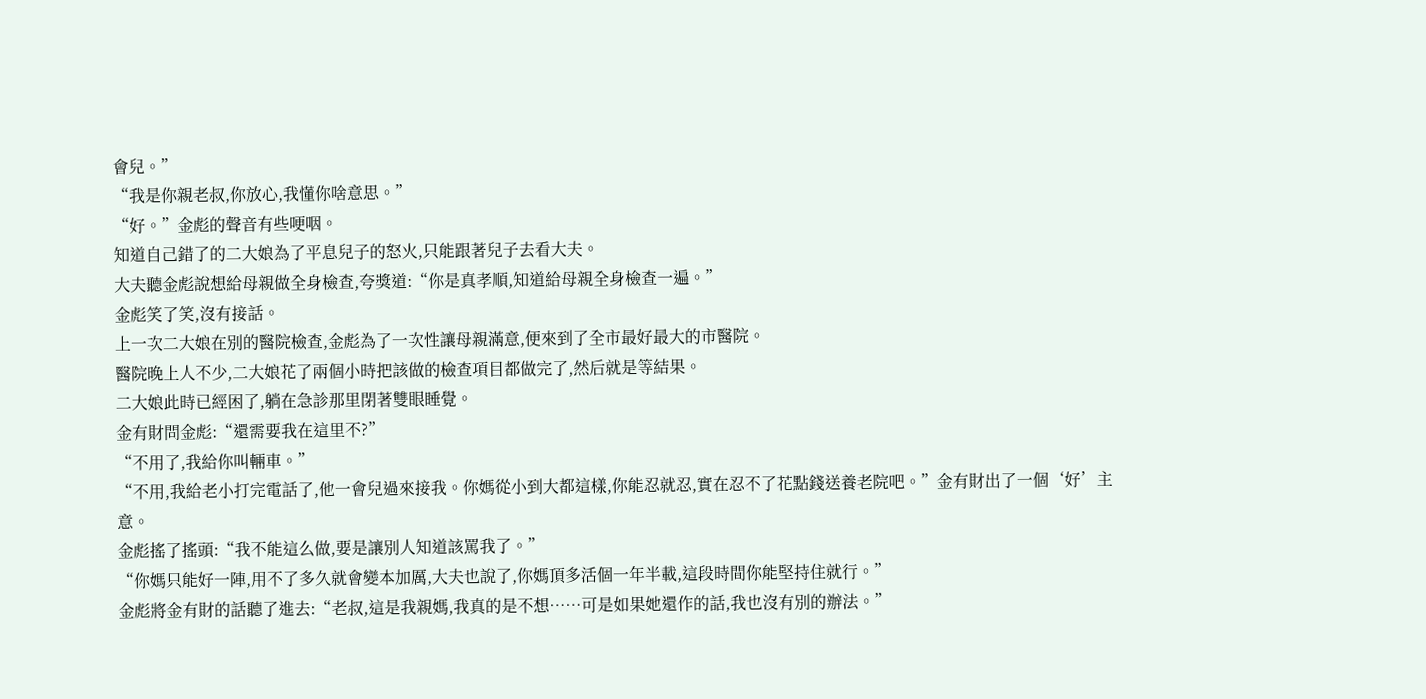會兒。”
“我是你親老叔,你放心,我懂你啥意思。”
“好。”金彪的聲音有些哽咽。
知道自己錯了的二大娘為了平息兒子的怒火,只能跟著兒子去看大夫。
大夫聽金彪說想給母親做全身檢查,夸獎道:“你是真孝順,知道給母親全身檢查一遍。”
金彪笑了笑,沒有接話。
上一次二大娘在別的醫院檢查,金彪為了一次性讓母親滿意,便來到了全市最好最大的市醫院。
醫院晚上人不少,二大娘花了兩個小時把該做的檢查項目都做完了,然后就是等結果。
二大娘此時已經困了,躺在急診那里閉著雙眼睡覺。
金有財問金彪:“還需要我在這里不?”
“不用了,我給你叫輛車。”
“不用,我給老小打完電話了,他一會兒過來接我。你媽從小到大都這樣,你能忍就忍,實在忍不了花點錢送養老院吧。”金有財出了一個‘好’主意。
金彪搖了搖頭:“我不能這么做,要是讓別人知道該罵我了。”
“你媽只能好一陣,用不了多久就會變本加厲,大夫也說了,你媽頂多活個一年半載,這段時間你能堅持住就行。”
金彪將金有財的話聽了進去:“老叔,這是我親媽,我真的是不想……可是如果她還作的話,我也沒有別的辦法。”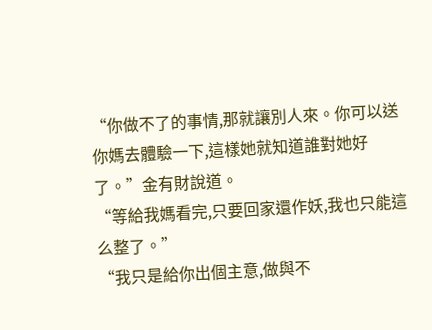“你做不了的事情,那就讓別人來。你可以送你媽去體驗一下,這樣她就知道誰對她好了。”金有財說道。
“等給我媽看完,只要回家還作妖,我也只能這么整了。”
“我只是給你出個主意,做與不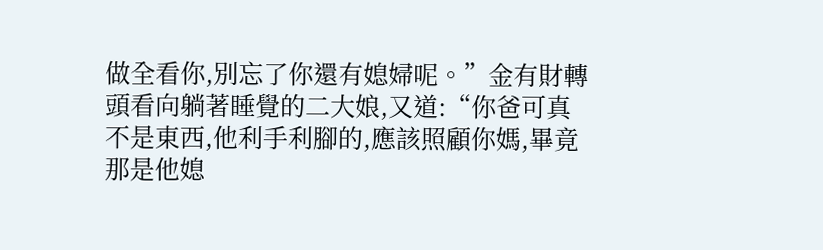做全看你,別忘了你還有媳婦呢。”金有財轉頭看向躺著睡覺的二大娘,又道:“你爸可真不是東西,他利手利腳的,應該照顧你媽,畢竟那是他媳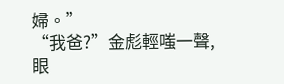婦。”
“我爸?”金彪輕嗤一聲,眼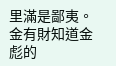里滿是鄙夷。
金有財知道金彪的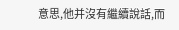意思,他并沒有繼續說話,而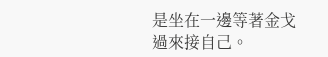是坐在一邊等著金戈過來接自己。